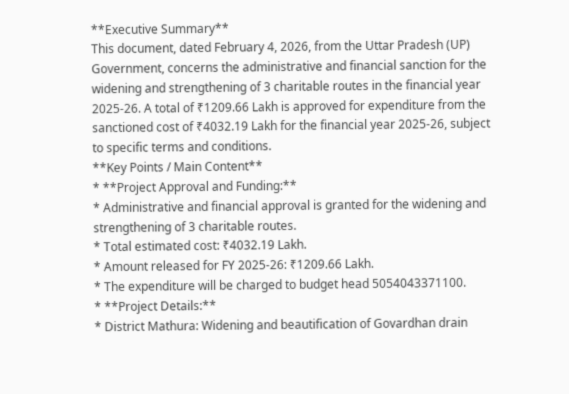**Executive Summary**
This document, dated February 4, 2026, from the Uttar Pradesh (UP) Government, concerns the administrative and financial sanction for the widening and strengthening of 3 charitable routes in the financial year 2025-26. A total of ₹1209.66 Lakh is approved for expenditure from the sanctioned cost of ₹4032.19 Lakh for the financial year 2025-26, subject to specific terms and conditions.
**Key Points / Main Content**
* **Project Approval and Funding:**
* Administrative and financial approval is granted for the widening and strengthening of 3 charitable routes.
* Total estimated cost: ₹4032.19 Lakh.
* Amount released for FY 2025-26: ₹1209.66 Lakh.
* The expenditure will be charged to budget head 5054043371100.
* **Project Details:**
* District Mathura: Widening and beautification of Govardhan drain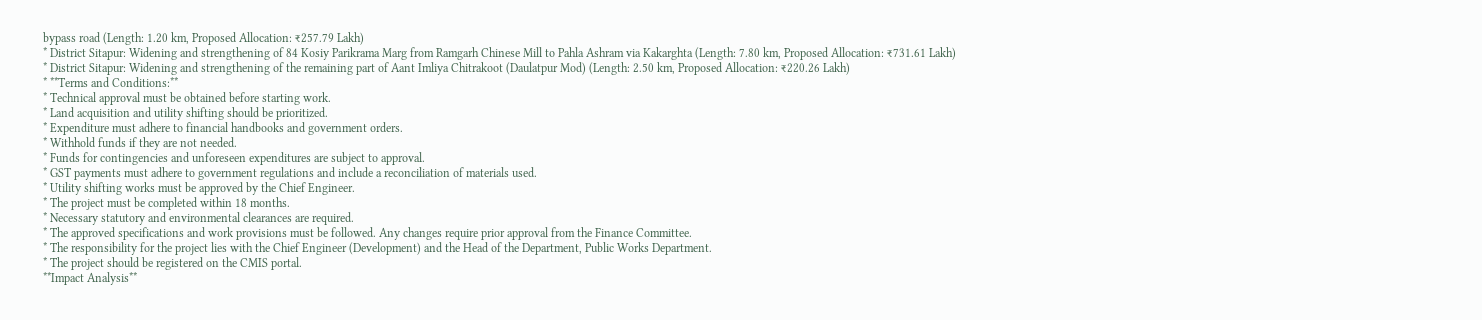bypass road (Length: 1.20 km, Proposed Allocation: ₹257.79 Lakh)
* District Sitapur: Widening and strengthening of 84 Kosiy Parikrama Marg from Ramgarh Chinese Mill to Pahla Ashram via Kakarghta (Length: 7.80 km, Proposed Allocation: ₹731.61 Lakh)
* District Sitapur: Widening and strengthening of the remaining part of Aant Imliya Chitrakoot (Daulatpur Mod) (Length: 2.50 km, Proposed Allocation: ₹220.26 Lakh)
* **Terms and Conditions:**
* Technical approval must be obtained before starting work.
* Land acquisition and utility shifting should be prioritized.
* Expenditure must adhere to financial handbooks and government orders.
* Withhold funds if they are not needed.
* Funds for contingencies and unforeseen expenditures are subject to approval.
* GST payments must adhere to government regulations and include a reconciliation of materials used.
* Utility shifting works must be approved by the Chief Engineer.
* The project must be completed within 18 months.
* Necessary statutory and environmental clearances are required.
* The approved specifications and work provisions must be followed. Any changes require prior approval from the Finance Committee.
* The responsibility for the project lies with the Chief Engineer (Development) and the Head of the Department, Public Works Department.
* The project should be registered on the CMIS portal.
**Impact Analysis**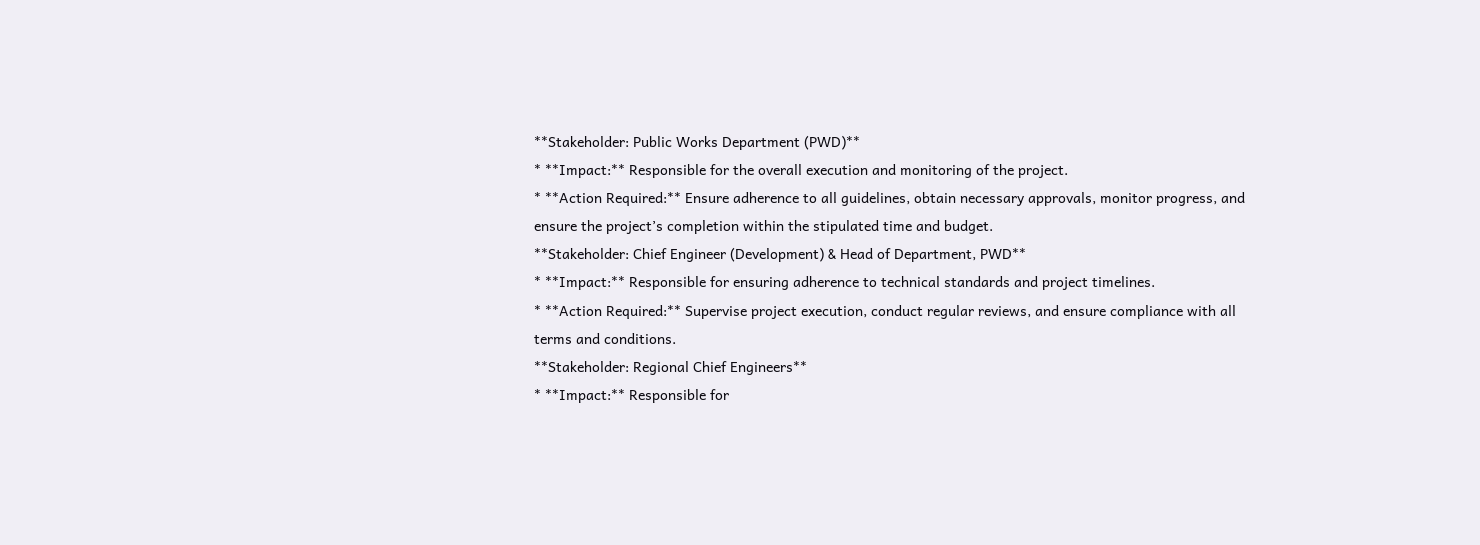**Stakeholder: Public Works Department (PWD)**
* **Impact:** Responsible for the overall execution and monitoring of the project.
* **Action Required:** Ensure adherence to all guidelines, obtain necessary approvals, monitor progress, and ensure the project’s completion within the stipulated time and budget.
**Stakeholder: Chief Engineer (Development) & Head of Department, PWD**
* **Impact:** Responsible for ensuring adherence to technical standards and project timelines.
* **Action Required:** Supervise project execution, conduct regular reviews, and ensure compliance with all terms and conditions.
**Stakeholder: Regional Chief Engineers**
* **Impact:** Responsible for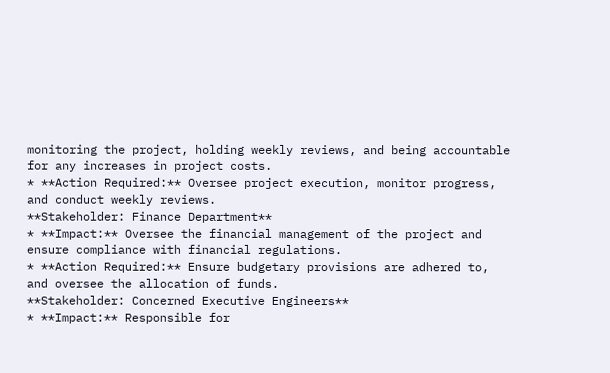monitoring the project, holding weekly reviews, and being accountable for any increases in project costs.
* **Action Required:** Oversee project execution, monitor progress, and conduct weekly reviews.
**Stakeholder: Finance Department**
* **Impact:** Oversee the financial management of the project and ensure compliance with financial regulations.
* **Action Required:** Ensure budgetary provisions are adhered to, and oversee the allocation of funds.
**Stakeholder: Concerned Executive Engineers**
* **Impact:** Responsible for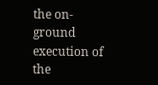the on-ground execution of the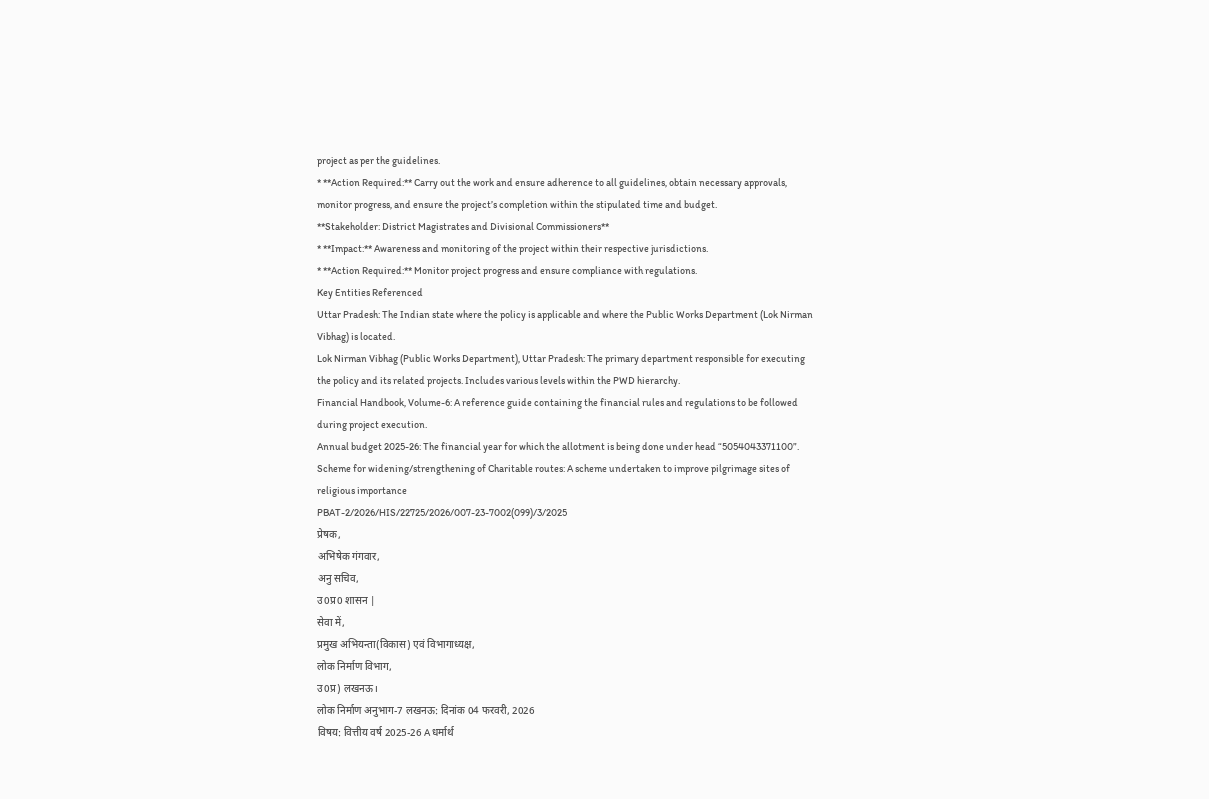project as per the guidelines.
* **Action Required:** Carry out the work and ensure adherence to all guidelines, obtain necessary approvals, monitor progress, and ensure the project’s completion within the stipulated time and budget.
**Stakeholder: District Magistrates and Divisional Commissioners**
* **Impact:** Awareness and monitoring of the project within their respective jurisdictions.
* **Action Required:** Monitor project progress and ensure compliance with regulations.
Key Entities Referenced
Uttar Pradesh: The Indian state where the policy is applicable and where the Public Works Department (Lok Nirman Vibhag) is located.
Lok Nirman Vibhag (Public Works Department), Uttar Pradesh: The primary department responsible for executing the policy and its related projects. Includes various levels within the PWD hierarchy.
Financial Handbook, Volume-6: A reference guide containing the financial rules and regulations to be followed during project execution.
Annual budget 2025-26: The financial year for which the allotment is being done under head “5054043371100”.
Scheme for widening/strengthening of Charitable routes: A scheme undertaken to improve pilgrimage sites of religious importance
PBAT-2/2026/HIS/22725/2026/007-23-7002(099)/3/2025
प्रेषक,
अभिषेक गंगवार,
अनु सचिव,
उ0प्र0 शासन |
सेवा में,
प्रमुख अभियन्ता(विकास) एवं विभागाध्यक्ष,
लोक निर्माण विभाग,
उ0प्र) लखनऊ।
लोक निर्माण अनुभाग-7 लखनऊ: दिनांक 04 फरवरी, 2026
विषय: वित्तीय वर्ष 2025-26 A धर्मार्थ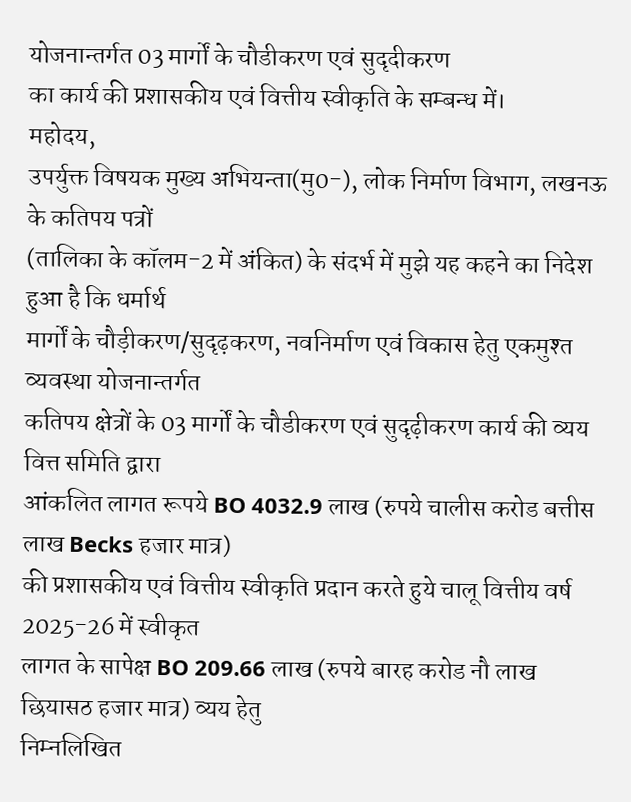योजनान्तर्गत 03 मार्गों के चौडीकरण एवं सुदृदीकरण
का कार्य की प्रशासकीय एवं वित्तीय स्वीकृति के सम्बन्ध में।
महोदय,
उपर्युक्त विषयक मुख्य अभियन्ता(मु0-), लोक निर्माण विभाग, लखनऊ के कतिपय पत्रों
(तालिका के कॉलम-2 में अंकित) के संदर्भ में मुझे यह कहने का निदेश हुआ है कि धर्मार्थ
मार्गों के चौड़ीकरण/सुदृढ़करण, नवनिर्माण एवं विकास हेतु एकमुश्त व्यवस्था योजनान्तर्गत
कतिपय क्षेत्रों के 03 मार्गों के चौडीकरण एवं सुदृढ़ीकरण कार्य की व्यय वित्त समिति द्वारा
आंकलित लागत रूपये BO 4032.9 लाख (रुपये चालीस करोड बत्तीस लाख Becks हजार मात्र)
की प्रशासकीय एवं वित्तीय स्वीकृति प्रदान करते हुये चालू वित्तीय वर्ष 2025-26 में स्वीकृत
लागत के सापेक्ष BO 209.66 लाख (रुपये बारह करोड नौ लाख छियासठ हजार मात्र) व्यय हेतु
निम्नलिखित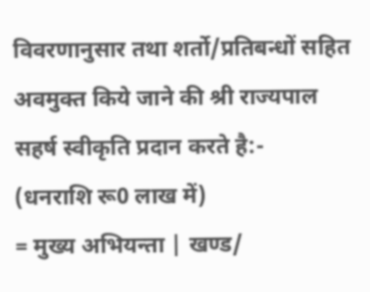विवरणानुसार तथा शर्तो/प्रतिबन्धों सहित अवमुक्त किये जाने की श्री राज्यपाल
सहर्ष स्वीकृति प्रदान करते है:-
(धनराशि रू0 लाख में)
= मुख्य अभियन्ता | खण्ड/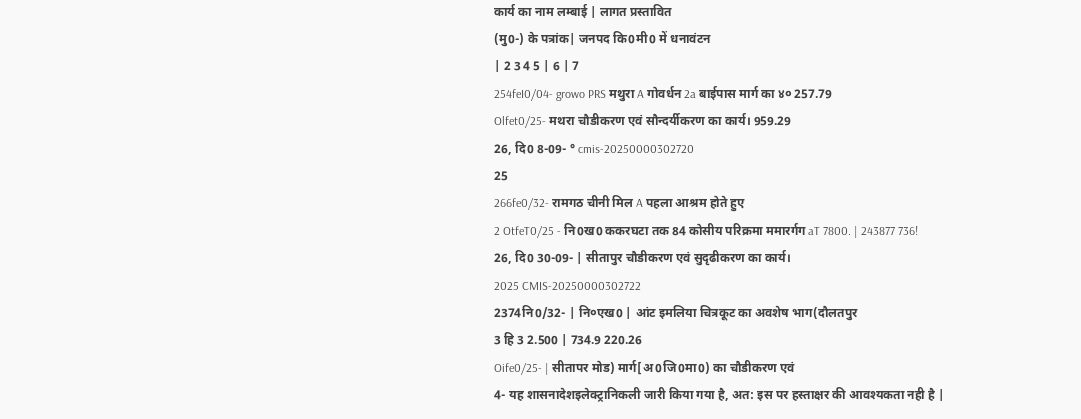कार्य का नाम लम्बाई | लागत प्रस्तावित
(मु0-) के पत्रांक| जनपद कि0मी0 में धनावंटन
| 2 3 4 5 | 6 | 7
254feI0/04- growo PRS मथुरा A गोवर्धन 2a बाईपास मार्ग का ४० 257.79
Olfet0/25- मथरा चौडीकरण एवं सौन्दर्यीकरण का कार्य। 959.29
26, दि0 8-09- ° cmis-20250000302720
25
266fe0/32- रामगठ चीनी मिल A पहला आश्रम होते हुए
2 OtfeT0/25 - नि0ख0 ककरघटा तक 84 कोसीय परिक्रमा ममारर्गग aT 7800. | 243877 736!
26, दि0 30-09- | सीतापुर चौडीकरण एवं सुदृढीकरण का कार्य।
2025 CMIS-20250000302722
2374नि0/32- | नि०एख0 | आंट इमलिया चित्रकूट का अवशेष भाग(दौलतपुर
3 हि 3 2.500 | 734.9 220.26
Oife0/25- | सीतापर मोड) मार्ग[अ0जि0मा0) का चौडीकरण एवं
4- यह शासनादेशइलेक्ट्रानिकली जारी किया गया है, अत: इस पर हस्ताक्षर की आवश्यकता नही है |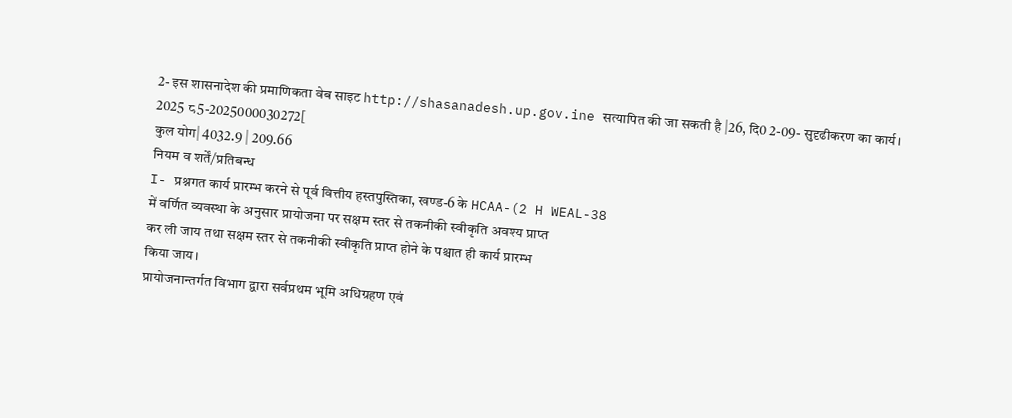2- इस शासनादेश की प्रमाणिकता वेब साइट http://shasanadesh.up.gov.ine सत्यापित की जा सकती है |26, दि0 2-09- सुदृढीकरण का कार्य।
2025 ८5-2025000030272[
कुल योग| 4032.9 | 209.66
नियम व शर्तें/प्रतिबन्ध
I- प्रश्नगत कार्य प्रारम्भ करने से पूर्व वित्तीय हस्तपुस्तिका, खण्ड-6 के HCAA-(2 H WEAL-38
में वर्णित व्यवस्था के अनुसार प्रायोजना पर सक्षम स्तर से तकनीकी स्वीकृति अवश्य प्राप्त
कर ली जाय तथा सक्षम स्तर से तकनीकी स्वीकृति प्राप्त होने के पश्चात ही कार्य प्रारम्भ
किया जाय।
प्रायोजनान्तर्गत विभाग द्वारा सर्वप्रथम भूमि अधिग्रहण एवं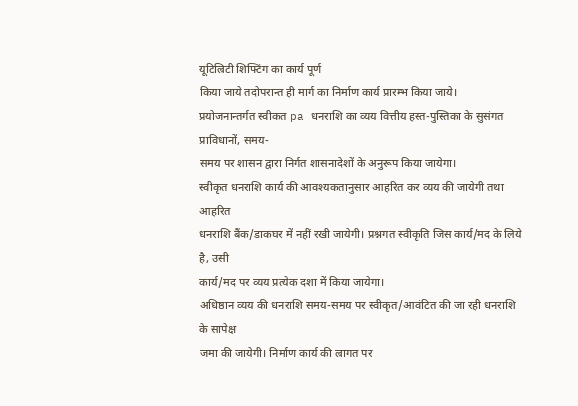यूटिल्रिटी शिफ्टिंग का कार्य पूर्ण
किया जाये तदोपरान्त ही मार्ग का निर्माण कार्य प्रारम्भ किया जाये।
प्रयोजनान्तर्गत स्वीकत pa धनराशि का व्यय वित्तीय हस्त-पुस्तिका के सुसंगत प्राविधानों, समय-
समय पर शासन द्वारा निर्गत शासनादेशों के अनुरूप किया जायेगा।
स्वीकृत धनराशि कार्य की आवश्यकतानुसार आहरित कर व्यय की जायेगी तथा आहरित
धनराशि बैंक/डाकघर में नहीं रखी जायेगी। प्रश्नगत स्वीकृति जिस कार्य/मद के लिये है, उसी
कार्य/मद पर व्यय प्रत्येक दशा में किया जायेगा।
अधिष्ठान व्यय की धनराशि समय-समय पर स्वीकृत/आवंटित की जा रही धनराशि के सापेक्ष
जमा की जायेगी। निर्माण कार्य की ल्रागत पर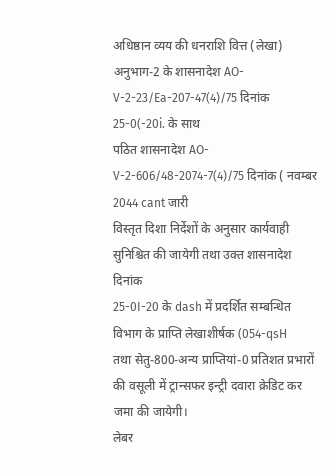अधिष्ठान व्यय की धनराशि वित्त (लेखा)
अनुभाग-2 के शासनादेश AO-V-2-23/Ea-207-47(4)/75 दिनांक 25-0(-20i. के साथ
पठित शासनादेश AO-V-2-606/48-2074-7(4)/75 दिनांक ( नवम्बर 2044 cant जारी
विस्तृत दिशा निर्देशों के अनुसार कार्यवाही सुनिश्चित की जायेगी तथा उक्त शासनादेश दिनांक
25-0I-20 के dash में प्रदर्शित सम्बन्धित विभाग के प्राप्ति लेखाशीर्षक (054-qsH
तथा सेतु-800-अन्य प्राप्तियां-0 प्रतिशत प्रभारों की वसूली में ट्रान्सफर इन्ट्री दवारा क्रेडिट कर
जमा की जायेगी।
लेबर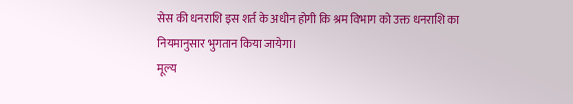सेस की धनराशि इस शर्त के अधीन होगी कि श्रम विभाग को उक्त धनराशि का
नियमानुसार भुगतान किया जायेगा।
मूल्य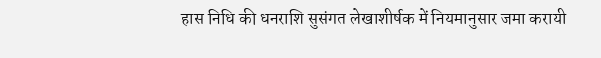हास निधि की धनराशि सुसंगत लेखाशीर्षक में नियमानुसार जमा करायी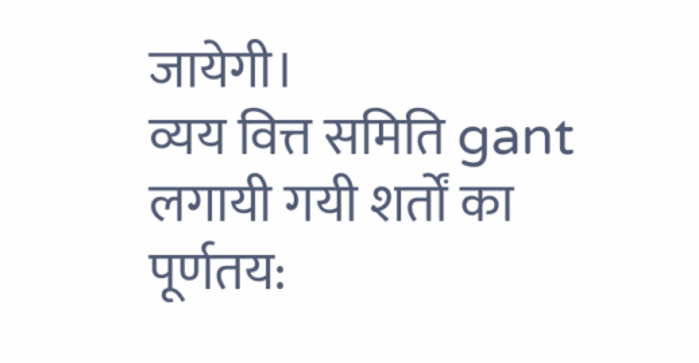जायेगी।
व्यय वित्त समिति gant लगायी गयी शर्तों का पूर्णतय: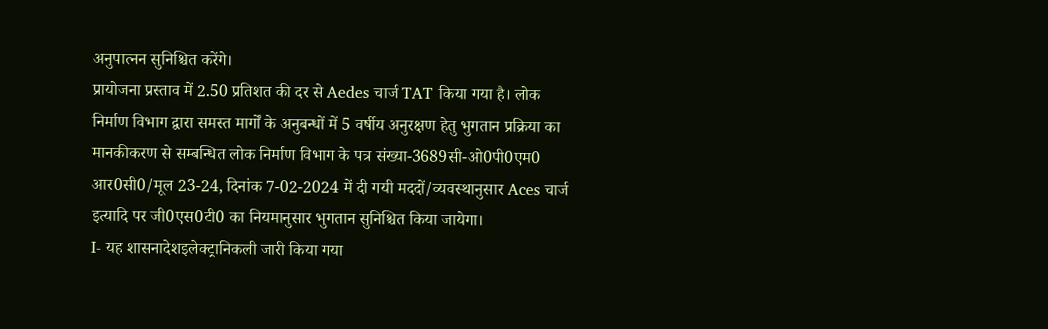अनुपात्नन सुनिश्चित करेंगे।
प्रायोजना प्रस्ताव में 2.50 प्रतिशत की दर से Aedes चार्ज TAT किया गया है। लोक
निर्माण विभाग द्वारा समस्त मार्गों के अनुबन्धों में 5 वर्षीय अनुरक्षण हेतु भुगतान प्रक्रिया का
मानकीकरण से सम्बन्धित लोक निर्माण विभाग के पत्र संख्या-3689सी-ओ0पी0एम0
आर0सी0/मूल 23-24, दिनांक 7-02-2024 में दी गयी मददों/व्यवस्थानुसार Aces चार्ज
इत्यादि पर जी0एस0टी0 का नियमानुसार भुगतान सुनिश्चित किया जायेगा।
I- यह शासनादेशइलेक्ट्रानिकली जारी किया गया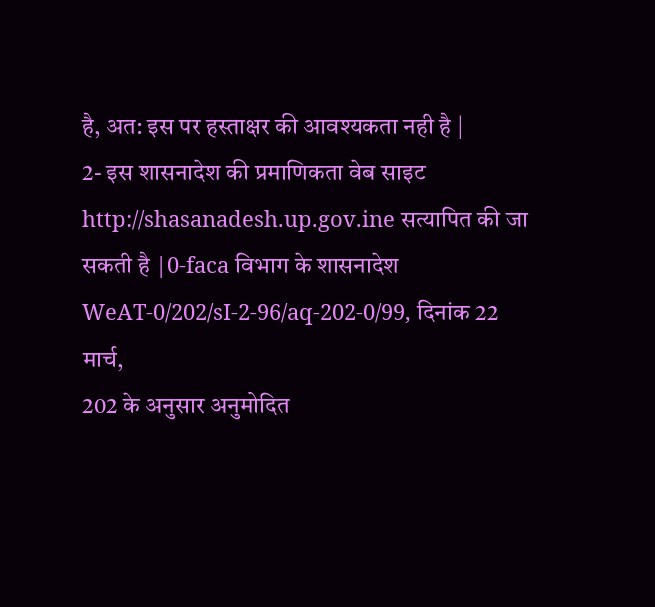है, अत: इस पर हस्ताक्षर की आवश्यकता नही है |
2- इस शासनादेश की प्रमाणिकता वेब साइट http://shasanadesh.up.gov.ine सत्यापित की जा सकती है |0-faca विभाग के शासनादेश WeAT-0/202/sI-2-96/aq-202-0/99, दिनांक 22 मार्च,
202 के अनुसार अनुमोदित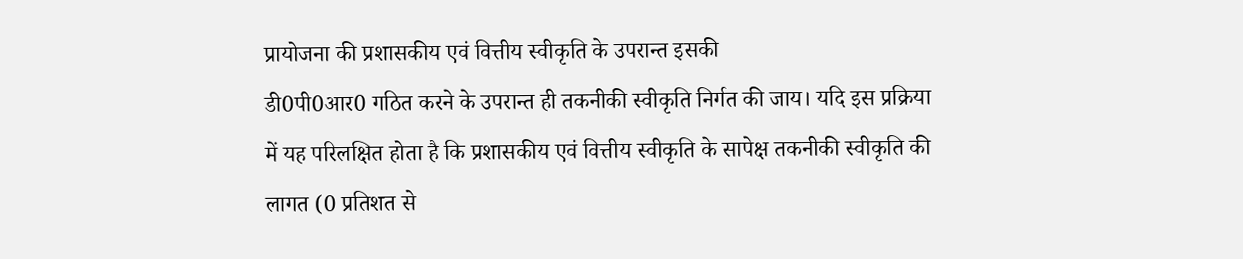प्रायोजना की प्रशासकीय एवं वित्तीय स्वीकृति के उपरान्त इसकी
डी0पी0आर0 गठित करने के उपरान्त ही तकनीकी स्वीकृति निर्गत की जाय। यदि इस प्रक्रिया
में यह परिलक्षित होता है कि प्रशासकीय एवं वित्तीय स्वीकृति के सापेक्ष तकनीकी स्वीकृति की
लागत (0 प्रतिशत से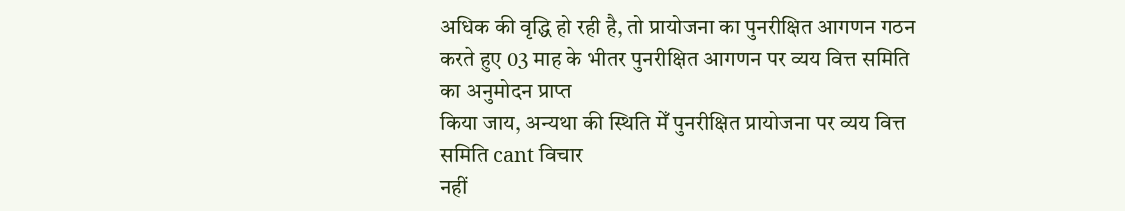अधिक की वृद्धि हो रही है, तो प्रायोजना का पुनरीक्षित आगणन गठन
करते हुए 03 माह के भीतर पुनरीक्षित आगणन पर व्यय वित्त समिति का अनुमोदन प्राप्त
किया जाय, अन्यथा की स्थिति मेँ पुनरीक्षित प्रायोजना पर व्यय वित्त समिति cant विचार
नहीं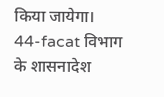किया जायेगा।
44-facat विभाग के शासनादेश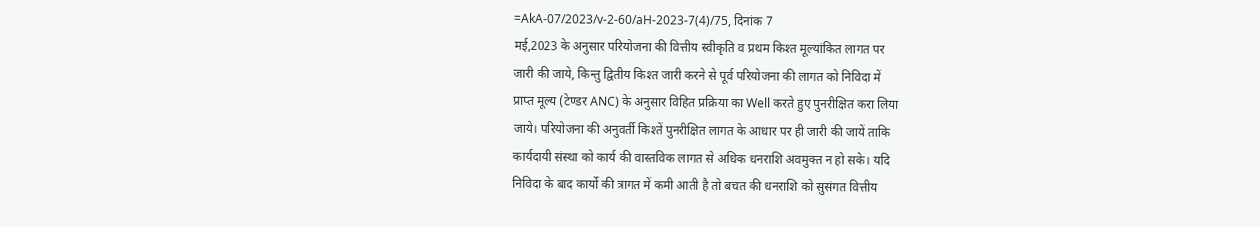=AkA-07/2023/v-2-60/aH-2023-7(4)/75, दिनांक 7
मई,2023 के अनुसार परियोजना की वित्तीय स्वीकृति व प्रथम किश्त मूल्यांकित लागत पर
जारी की जाये, किन्तु द्वितीय किश्त जारी करने से पूर्व परियोजना की लागत को निविदा में
प्राप्त मूल्य (टेण्डर ANC) के अनुसार विहित प्रक्रिया का Well करते हुए पुनरीक्षित करा लिया
जाये। परियोजना की अनुवर्ती किश्तें पुनरीक्षित लागत के आधार पर ही जारी की जायें ताकि
कार्यदायी संस्था को कार्य की वास्तविक लागत से अधिक धनराशि अवमुक्त न हो सके। यदि
निविदा के बाद कार्यो की त्रागत में कमी आती है तो बचत की धनराशि को सुसंगत वित्तीय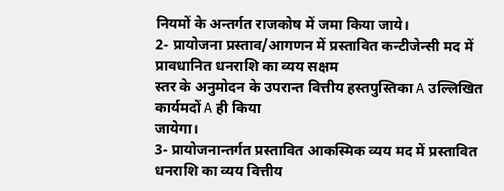नियमों के अन्तर्गत राजकोष में जमा किया जाये।
2- प्रायोजना प्रस्ताव/आगणन में प्रस्तावित कन्टीजेन्सी मद में प्रावधानित धनराशि का व्यय सक्षम
स्तर के अनुमोदन के उपरान्त वित्तीय हस्तपुस्तिका A उल्लिखित कार्यमदों A ही किया
जायेगा।
3- प्रायोजनान्तर्गत प्रस्तावित आकस्मिक व्यय मद में प्रस्तावित धनराशि का व्यय वित्तीय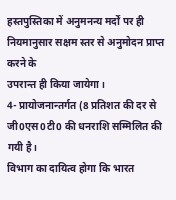हस्तपुस्तिका में अनुमनन्य मर्दों पर ही नियमानुसार सक्षम स्तर से अनुमोदन प्राप्त करने के
उपरान्त ही किया जायेगा।
4- प्रायोजनान्तर्गत (8 प्रतिशत की दर से जी0एस0टी0 की धनराशि सम्मिलित की गयी है।
विभाग का दायित्व होगा कि भारत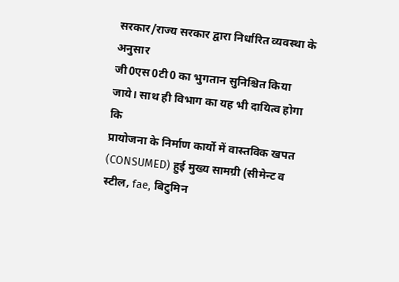सरकार/राज्य सरकार द्वारा निर्धारित व्यवस्था के अनुसार
जी0एस0टी0 का भुगतान सुनिश्चित किया जाये। साथ ही विभाग का यह भी दायित्व होगा कि
प्रायोजना के निर्माण कार्यो में वास्तविक खपत (CONSUMED) हुई मुख्य सामग्री (सीमेन्ट व
स्टील, fae, बिटुमिन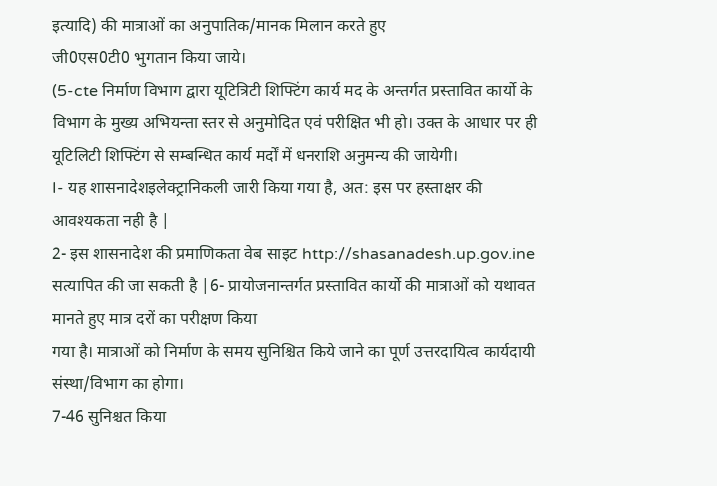इत्यादि) की मात्राओं का अनुपातिक/मानक मिलान करते हुए
जी0एस0टी0 भुगतान किया जाये।
(5-cte निर्माण विभाग द्वारा यूटित्रिटी शिफ्टिंग कार्य मद के अन्तर्गत प्रस्तावित कार्यो के
विभाग के मुख्य अभियन्ता स्तर से अनुमोदित एवं परीक्षित भी हो। उक्त के आधार पर ही
यूटिलिटी शिफ्टिंग से सम्बन्धित कार्य मर्दों में धनराशि अनुमन्य की जायेगी।
I- यह शासनादेशइलेक्ट्रानिकली जारी किया गया है, अत: इस पर हस्ताक्षर की आवश्यकता नही है |
2- इस शासनादेश की प्रमाणिकता वेब साइट http://shasanadesh.up.gov.ine सत्यापित की जा सकती है |6- प्रायोजनान्तर्गत प्रस्तावित कार्यो की मात्राओं को यथावत मानते हुए मात्र दरों का परीक्षण किया
गया है। मात्राओं को निर्माण के समय सुनिश्चित किये जाने का पूर्ण उत्तरदायित्व कार्यदायी
संस्था/विभाग का होगा।
7-46 सुनिश्चत किया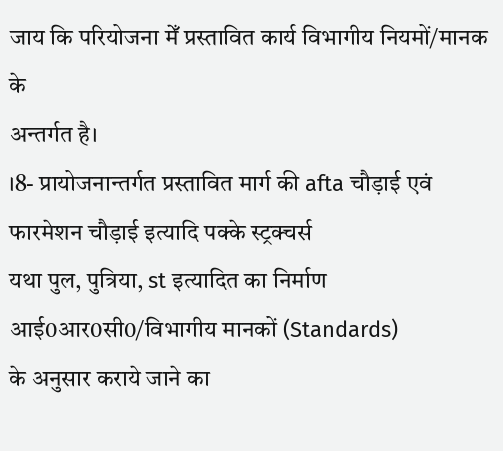जाय कि परियोजना मेँ प्रस्तावित कार्य विभागीय नियमों/मानक के
अन्तर्गत है।
।8- प्रायोजनान्तर्गत प्रस्तावित मार्ग की afta चौड़ाई एवं फारमेशन चौड़ाई इत्यादि पक्के स्ट्रक्चर्स
यथा पुल, पुत्रिया, st इत्यादित का निर्माण आई0आर0सी0/विभागीय मानकों (Standards)
के अनुसार कराये जाने का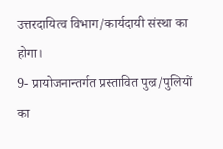उत्तरदायित्व विभाग/कार्यदायी संस्था का होगा।
9- प्रायोजनान्तर्गत प्रस्तावित पुल्र/पुलियों का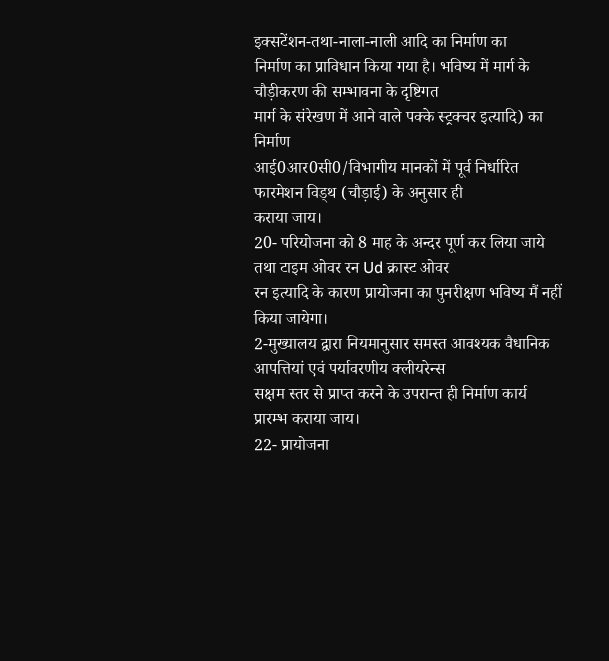इक्सटेंशन-तथा-नाला-नाली आदि का निर्माण का
निर्माण का प्राविधान किया गया है। भविष्य में मार्ग के चौड़ीकरण की सम्भावना के दृष्टिगत
मार्ग के संरेखण में आने वाले पक्के स्ट्रक्चर इत्यादि) का निर्माण
आई0आर0सी0/विभागीय मानकों में पूर्व निर्धारित फारमेशन विड्थ (चौड़ाई) के अनुसार ही
कराया जाय।
20- परियोजना को 8 माह के अन्दर पूर्ण कर लिया जाये तथा टाइम ओवर रन Ud क्रास्ट ओवर
रन इत्यादि के कारण प्रायोजना का पुनरीक्षण भविष्य मैं नहीं किया जायेगा।
2-मुख्यालय द्वारा नियमानुसार समस्त आवश्यक वैधानिक आपत्तियां एवं पर्यावरणीय क्लीयरेन्स
सक्षम स्तर से प्राप्त करने के उपरान्त ही निर्माण कार्य प्रारम्भ कराया जाय।
22- प्रायोजना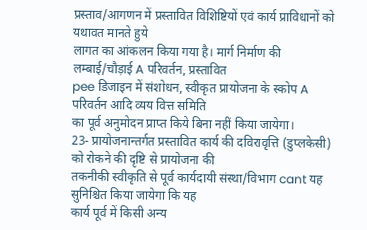प्रस्ताव/आगणन में प्रस्तावित विशिष्टियों एवं कार्य प्राविधानों को यथावत मानते हुये
लागत का आंकलन किया गया है। मार्ग निर्माण की लम्बाई/चौड़ाई A परिवर्तन, प्रस्तावित
pee डिजाइन में संशोधन, स्वीकृत प्रायोजना के स्कोप A परिवर्तन आदि व्यय वित्त समिति
का पूर्व अनुमोदन प्राप्त किये बिना नहीं किया जायेगा।
23- प्रायोजनान्तर्गत प्रस्तावित कार्य की दविरावृत्ति (डुप्लकेसी) को रोकने की दृष्टि से प्रायोजना की
तकनीकी स्वीकृति से पूर्व कार्यदायी संस्था/विभाग cant यह सुनिश्चित किया जायेगा कि यह
कार्य पूर्व में किसी अन्य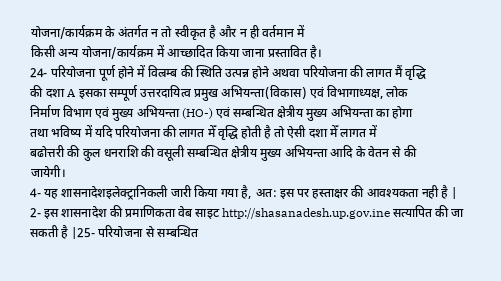योजना/कार्यक्रम के अंतर्गत न तो स्वीकृत है और न ही वर्तमान में
किसी अन्य योजना/कार्यक्रम में आच्छादित किया जाना प्रस्तावित है।
24- परियोजना पूर्ण होने में विल्रम्ब की स्थिति उत्पन्न होने अथवा परियोजना की लागत मैं वृद्धि
की दशा A इसका सम्पूर्ण उत्तरदायित्व प्रमुख अभियन्ता(विकास) एवं विभागाध्यक्ष, लोक
निर्माण विभाग एवं मुख्य अभियन्ता (HO-) एवं सम्बन्धित क्षेत्रीय मुख्य अभियन्ता का होगा
तथा भविष्य में यदि परियोजना की लागत मेँ वृद्धि होती है तो ऐसी दशा मेँ लागत में
बढोत्तरी की कुल धनराशि की वसूली सम्बन्धित क्षेत्रीय मुख्य अभियन्ता आदि के वेतन से की
जायेगी।
4- यह शासनादेशइलेक्ट्रानिकली जारी किया गया है, अत: इस पर हस्ताक्षर की आवश्यकता नही है |
2- इस शासनादेश की प्रमाणिकता वेब साइट http://shasanadesh.up.gov.ine सत्यापित की जा सकती है |25- परियोजना से सम्बन्धित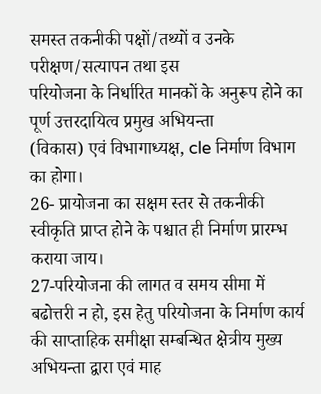समस्त तकनीकी पक्षों/तथ्यों व उनके परीक्षण/सत्यापन तथा इस
परियोजना के निर्धारित मानकों के अनुरूप होने का पूर्ण उत्तरदायित्व प्रमुख अभियन्ता
(विकास) एवं विभागाध्यक्ष, cle निर्माण विभाग का होगा।
26- प्रायोजना का सक्षम स्तर से तकनीकी स्वीकृति प्राप्त होने के पश्चात ही निर्माण प्रारम्भ
कराया जाय।
27-परियोजना की लागत व समय सीमा में बढोत्तरी न हो, इस हेतु परियोजना के निर्माण कार्य
की साप्ताहिक समीक्षा सम्बन्धित क्षेत्रीय मुख्य अभियन्ता द्वारा एवं माह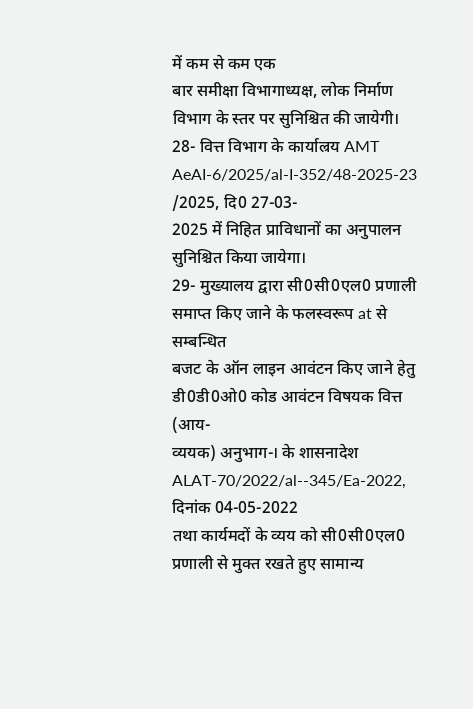में कम से कम एक
बार समीक्षा विभागाध्यक्ष, लोक निर्माण विभाग के स्तर पर सुनिश्चित की जायेगी।
28- वित्त विभाग के कार्याल्रय AMT AeAI-6/2025/al-I-352/48-2025-23 /2025, दि0 27-03-
2025 में निहित प्राविधानों का अनुपालन सुनिश्चित किया जायेगा।
29- मुख्यालय द्वारा सी0सी0एल0 प्रणाली समाप्त किए जाने के फलस्वरूप at से सम्बन्धित
बजट के ऑन लाइन आवंटन किए जाने हेतु डी0डी0ओ0 कोड आवंटन विषयक वित्त (आय-
व्ययक) अनुभाग-। के शासनादेश ALAT-70/2022/al--345/Ea-2022, दिनांक 04-05-2022
तथा कार्यमदों के व्यय को सी0सी0एल0 प्रणाली से मुक्त रखते हुए सामान्य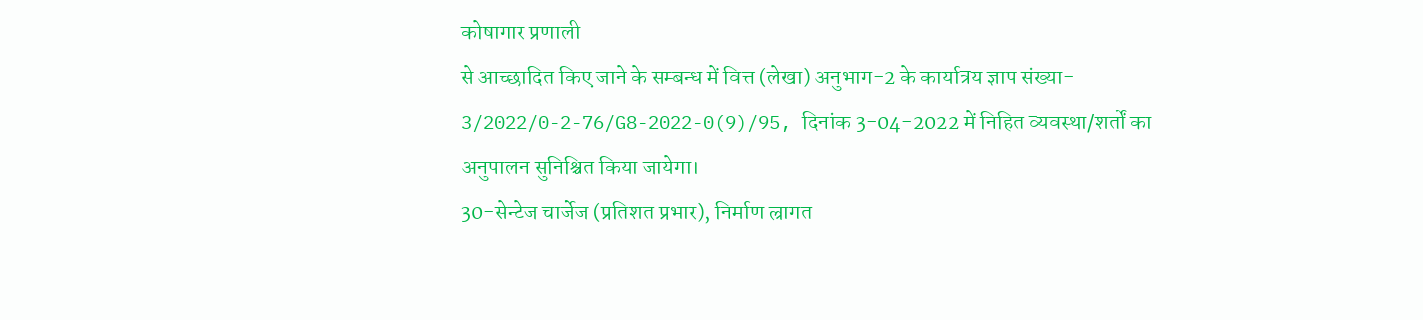कोषागार प्रणाली
से आच्छादित किए जाने के सम्बन्ध में वित्त (लेखा) अनुभाग-2 के कार्यात्रय ज्ञाप संख्या-
3/2022/0-2-76/G8-2022-0(9)/95, दिनांक 3-04-2022 में निहित व्यवस्था/शर्तों का
अनुपालन सुनिश्चित किया जायेगा।
30-सेन्टेज चार्जेज (प्रतिशत प्रभार), निर्माण ल्रागत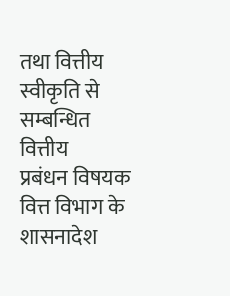तथा वित्तीय स्वीकृति से सम्बन्धित वित्तीय
प्रबंधन विषयक वित्त विभाग के शासनादेश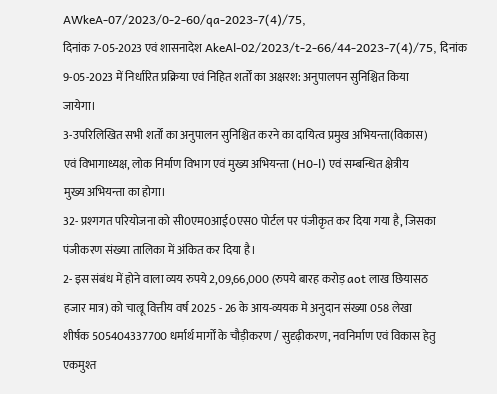AWkeA-07/2023/0-2-60/qa-2023-7(4)/75,
दिनांक 7-05-2023 एवं शासनादेश AkeAl-02/2023/t-2-66/44-2023-7(4)/75, दिनांक
9-05-2023 में निर्धारित प्रक्रिया एवं निहित शर्तों का अक्षरश: अनुपालपन सुनिश्चित किया
जायेगा।
3-उपरिलिखित सभी शर्तों का अनुपालन सुनिश्चित करने का दायित्व प्रमुख अभियन्ता(विकास)
एवं विभागाध्यक्ष, लोक निर्माण विभाग एवं मुख्य अभियन्ता (H0-l) एवं सम्बन्धित क्षेत्रीय
मुख्य अभियन्ता का होगा।
32- प्रश्गगत परियोजना को सी0एम0आई0एस0 पोर्टल पर पंजीकृत कर दिया गया है, जिसका
पंजीकरण संख्या तालिका में अंकित कर दिया है।
2- इस संबंध में होने वाला व्यय रुपये 2,09,66,000 (रुपये बारह करोड़ aot लाख छियासठ
हजार मात्र) को चाल्रू वित्तीय वर्ष 2025 - 26 के आय-व्ययक मे अनुदान संख्या 058 लेखा
शीर्षक 505404337700 धर्मार्थ मार्गों के चौड़ीकरण / सुदृढ़ीकरण, नवनिर्माण एवं विकास हेतु
एकमुश्त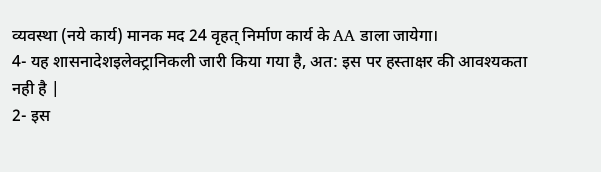व्यवस्था (नये कार्य) मानक मद 24 वृहत् निर्माण कार्य के AA डाला जायेगा।
4- यह शासनादेशइलेक्ट्रानिकली जारी किया गया है, अत: इस पर हस्ताक्षर की आवश्यकता नही है |
2- इस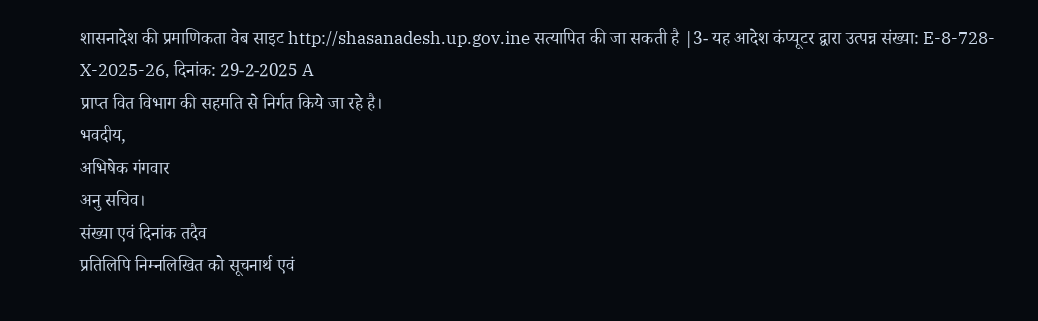शासनादेश की प्रमाणिकता वेब साइट http://shasanadesh.up.gov.ine सत्यापित की जा सकती है |3- यह आदेश कंप्यूटर द्वारा उत्पन्न संख्या: E-8-728-X-2025-26, दिनांक: 29-2-2025 A
प्राप्त वित विभाग की सहमति से निर्गत किये जा रहे है।
भवदीय,
अभिषेक गंगवार
अनु सचिव।
संख्या एवं दिनांक तदैव
प्रतिलिपि निम्नलिखित को सूचनार्थ एवं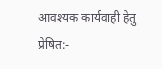आवश्यक कार्यवाही हेतु प्रेषित:-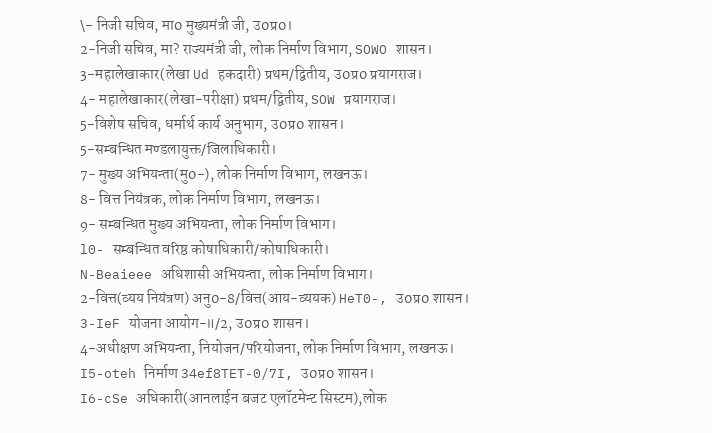\- निजी सचिव, मा0 मुख्यमंत्री जी, उ0प्र0।
2-निजी सचिव, मा? राज्यमंत्री जी, लोक निर्माण विभाग, SOWO शासन।
3-महालेखाकार(लेखा Ud हकदारी) प्रथम/द्वितीय, उ0प्र0 प्रयागराज।
4- महालेखाकार(लेखा-परीक्षा) प्रथम/द्वितीय, SOW प्रयागराज।
5-विशेष सचिव, धर्मार्थ कार्य अनुभाग, उ0प्र0 शासन।
5-सम्बन्धित मण्डलायुक्त/जिलाधिकारी।
7- मुख्य अभियन्ता(मु0-), लोक निर्माण विभाग, लखनऊ।
8- वित्त नियंत्रक, लोक निर्माण विभाग, लखनऊ।
9- सम्बन्धित मुख्य अभियन्ता, लोक निर्माण विभाग।
l0- सम्बन्धित वरिष्ठ कोषाधिकारी/कोषाधिकारी।
N-Beaieee अधिशासी अभियन्ता, लोक निर्माण विभाग।
2-वित्त(व्यय नियंत्रण) अनु0-8/वित्त(आय-व्ययक) HeT0-, उ0प्र0 शासन।
3-IeF योजना आयोग-॥/2, उ0प्र0 शासन।
4-अधीक्षण अभियन्ता, नियोजन/परियोजना, लोक निर्माण विभाग, लखनऊ।
I5-oteh निर्माण 34ef8TET-0/7I, उ0प्र0 शासन।
I6-cSe अधिकारी(आनलाईन बजट एलॉटमेन्ट सिस्टम),लोक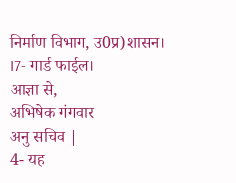निर्माण विभाग, उ0प्र)शासन।
I7- गार्ड फाईल।
आज्ञा से,
अभिषेक गंगवार
अनु सचिव |
4- यह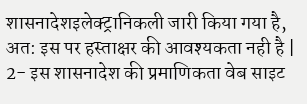शासनादेशइलेक्ट्रानिकली जारी किया गया है, अत: इस पर हस्ताक्षर की आवश्यकता नही है |
2- इस शासनादेश की प्रमाणिकता वेब साइट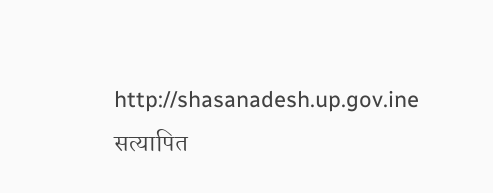http://shasanadesh.up.gov.ine सत्यापित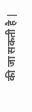की जा सकती है |